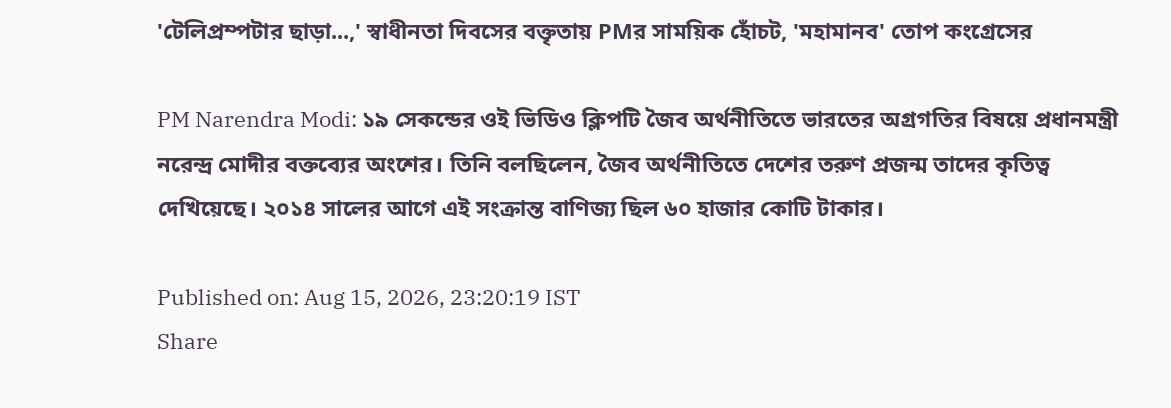'টেলিপ্রম্পটার ছাড়া...,' স্বাধীনতা দিবসের বক্তৃতায় PMর সাময়িক হোঁচট, 'মহামানব' তোপ কংগ্রেসের

PM Narendra Modi: ১৯ সেকন্ডের ওই ভিডিও ক্লিপটি জৈব অর্থনীতিতে ভারতের অগ্রগতির বিষয়ে প্রধানমন্ত্রী নরেন্দ্র মোদীর বক্তব্যের অংশের। তিনি বলছিলেন, জৈব অর্থনীতিতে দেশের তরুণ প্রজন্ম তাদের কৃতিত্ব দেখিয়েছে। ২০১৪ সালের আগে এই সংক্রান্ত বাণিজ্য ছিল ৬০ হাজার কোটি টাকার।

Published on: Aug 15, 2026, 23:20:19 IST
Share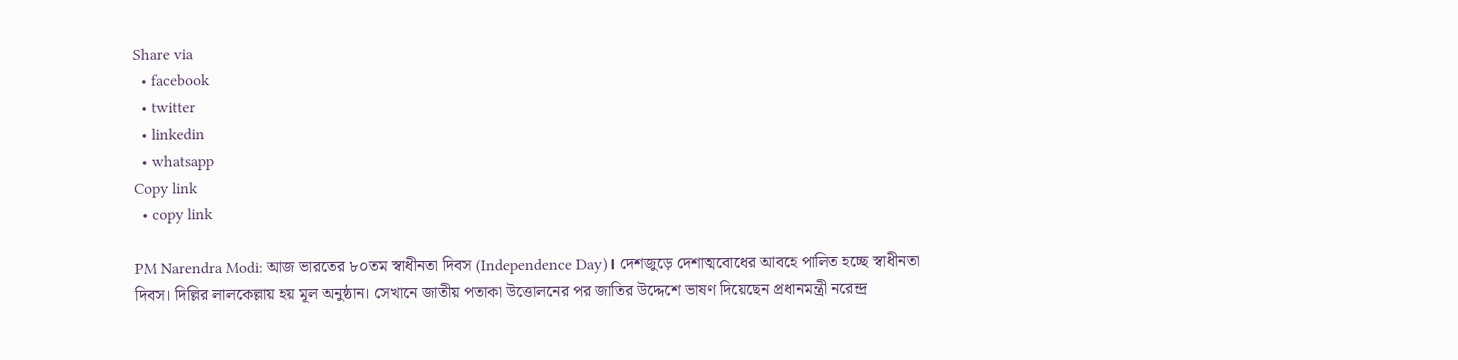Share via
  • facebook
  • twitter
  • linkedin
  • whatsapp
Copy link
  • copy link

PM Narendra Modi: আজ ভারতের ৮০তম স্বাধীনতা দিবস (Independence Day)। দেশজুড়ে দেশাত্মবোধের আবহে পালিত হচ্ছে স্বাধীনতা দিবস। দিল্লির লালকেল্লায় হয় মূল অনুষ্ঠান। সেখানে জাতীয় পতাকা উত্তোলনের পর জাতির উদ্দেশে ভাষণ দিয়েছেন প্রধানমন্ত্রী নরেন্দ্র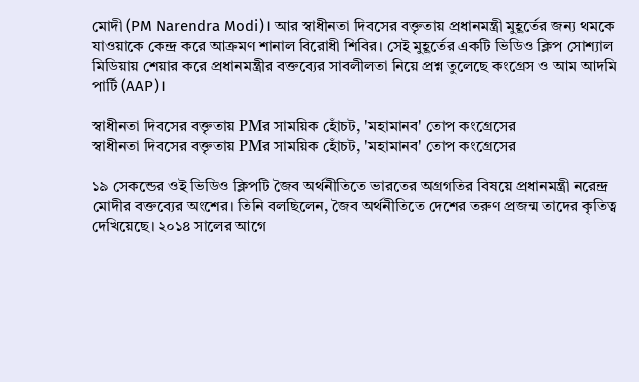মোদী (PM Narendra Modi)। আর স্বাধীনতা দিবসের বক্তৃতায় প্রধানমন্ত্রী মুহূর্তের জন্য থমকে যাওয়াকে কেন্দ্র করে আক্রমণ শানাল বিরোধী শিবির। সেই মুহূর্তের একটি ভিডিও ক্লিপ সোশ্যাল মিডিয়ায় শেয়ার করে প্রধানমন্ত্রীর বক্তব্যের সাবলীলতা নিয়ে প্রশ্ন তুলেছে কংগ্রেস ও আম আদমি পার্টি (AAP)।

স্বাধীনতা দিবসের বক্তৃতায় PMর সাময়িক হোঁচট, 'মহামানব' তোপ কংগ্রেসের
স্বাধীনতা দিবসের বক্তৃতায় PMর সাময়িক হোঁচট, 'মহামানব' তোপ কংগ্রেসের

১৯ সেকন্ডের ওই ভিডিও ক্লিপটি জৈব অর্থনীতিতে ভারতের অগ্রগতির বিষয়ে প্রধানমন্ত্রী নরেন্দ্র মোদীর বক্তব্যের অংশের। তিনি বলছিলেন, জৈব অর্থনীতিতে দেশের তরুণ প্রজন্ম তাদের কৃতিত্ব দেখিয়েছে। ২০১৪ সালের আগে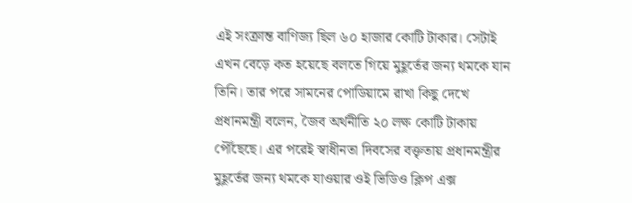এই সংক্রান্ত বাণিজ্য ছিল ৬০ হাজার কোটি টাকার। সেটাই এখন বেড়ে কত হয়েছে বলতে গিয়ে মুহূর্তের জন্য থমকে যান তিনি। তার পরে সামনের পোডিয়ামে রাখা কিছু দেখে প্রধানমন্ত্রী বলেন, জৈব অর্থনীতি ২০ লক্ষ কোটি টাকায় পৌঁছেছে। এর পরেই স্বাধীনতা দিবসের বক্তৃতায় প্রধানমন্ত্রীর মুহূর্তের জন্য থমকে যাওয়ার ওই ভিডিও ক্লিপ এক্স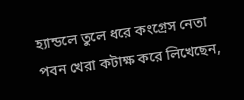হ্যান্ডলে তুলে ধরে কংগ্রেস নেতা পবন খেরা কটাক্ষ করে লিখেছেন,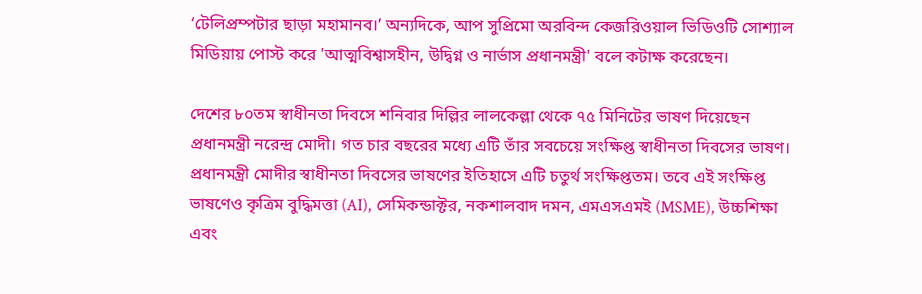‘টেলিপ্রম্পটার ছাড়া মহামানব।’ অন্যদিকে, আপ সুপ্রিমো অরবিন্দ কেজরিওয়াল ভিডিওটি সোশ্যাল মিডিয়ায় পোস্ট করে 'আত্মবিশ্বাসহীন, উদ্বিগ্ন ও নার্ভাস প্রধানমন্ত্রী' বলে কটাক্ষ করেছেন।

দেশের ৮০তম স্বাধীনতা দিবসে শনিবার দিল্লির লালকেল্লা থেকে ৭৫ মিনিটের ভাষণ দিয়েছেন প্রধানমন্ত্রী নরেন্দ্র মোদী। গত চার বছরের মধ্যে এটি তাঁর সবচেয়ে সংক্ষিপ্ত স্বাধীনতা দিবসের ভাষণ। প্রধানমন্ত্রী মোদীর স্বাধীনতা দিবসের ভাষণের ইতিহাসে এটি চতুর্থ সংক্ষিপ্ততম। তবে এই সংক্ষিপ্ত ভাষণেও কৃত্রিম বুদ্ধিমত্তা (AI), সেমিকন্ডাক্টর, নকশালবাদ দমন, এমএসএমই (MSME), উচ্চশিক্ষা এবং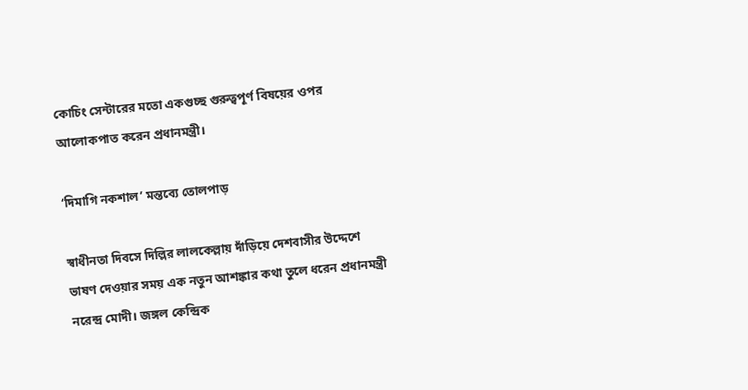কোচিং সেন্টারের মতো একগুচ্ছ গুরুত্বপূর্ণ বিষয়ের ওপর আলোকপাত করেন প্রধানমন্ত্রী।

‘দিমাগি নকশাল’ মন্তব্যে তোলপাড়

স্বাধীনতা দিবসে দিল্লির লালকেল্লায় দাঁড়িয়ে দেশবাসীর উদ্দেশে ভাষণ দেওয়ার সময় এক নতুন আশঙ্কার কথা তুলে ধরেন প্রধানমন্ত্রী নরেন্দ্র মোদী। জঙ্গল কেন্দ্রিক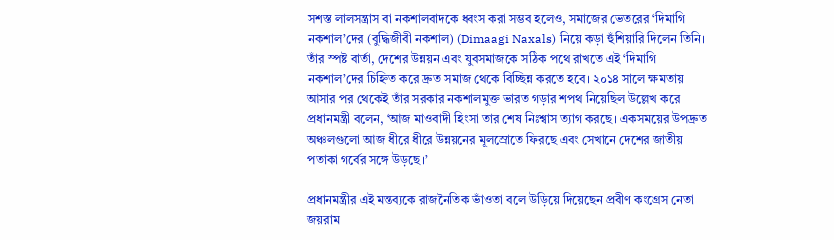সশস্ত লালসন্ত্রাস বা নকশালবাদকে ধ্বংস করা সম্ভব হলেও, সমাজের ভেতরের ‘দিমাগি নকশাল’দের (বুদ্ধিজীবী নকশাল) (Dimaagi Naxals) নিয়ে কড়া হুঁশিয়ারি দিলেন তিনি। তাঁর স্পষ্ট বার্তা, দেশের উন্নয়ন এবং যুবসমাজকে সঠিক পথে রাখতে এই ‘দিমাগি নকশাল’দের চিহ্নিত করে দ্রুত সমাজ থেকে বিচ্ছিন্ন করতে হবে। ২০১৪ সালে ক্ষমতায় আসার পর থেকেই তাঁর সরকার নকশালমুক্ত ভারত গড়ার শপথ নিয়েছিল উল্লেখ করে প্রধানমন্ত্রী বলেন, ‘আজ মাওবাদী হিংসা তার শেষ নিঃশ্বাস ত্যাগ করছে। একসময়ের উপদ্রুত অঞ্চলগুলো আজ ধীরে ধীরে উন্নয়নের মূলস্রোতে ফিরছে এবং সেখানে দেশের জাতীয় পতাকা গর্বের সঙ্গে উড়ছে।’

প্রধানমন্ত্রীর এই মন্তব্যকে রাজনৈতিক ভাঁওতা বলে উড়িয়ে দিয়েছেন প্রবীণ কংগ্রেস নেতা জয়রাম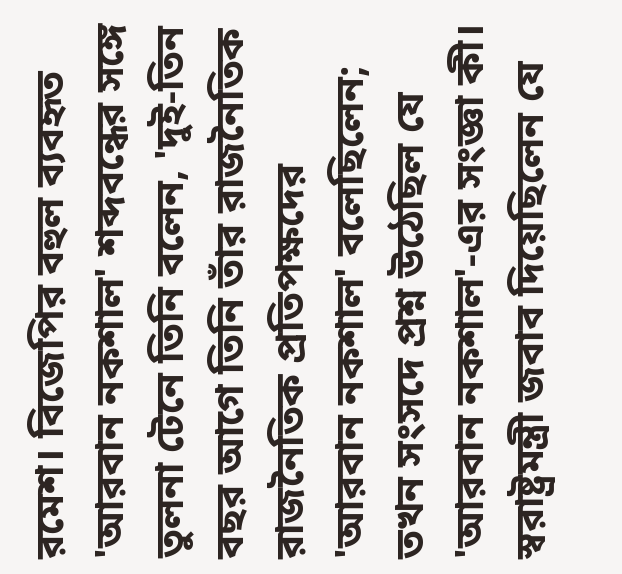রমেশ। বিজেপির বহুল ব্যবহৃত 'আরবান নকশাল' শব্দবন্ধের সঙ্গে তুলনা টেনে তিনি বলেন, 'দুই-তিন বছর আগে তিনি তাঁর রাজনৈতিক রাজনৈতিক প্রতিপক্ষদের 'আরবান নকশাল' বলেছিলেন; তখন সংসদে প্রশ্ন উঠেছিল যে 'আরবান নকশাল'-এর সংজ্ঞা কী। স্বরাষ্ট্রমন্ত্রী জবাব দিয়েছিলেন যে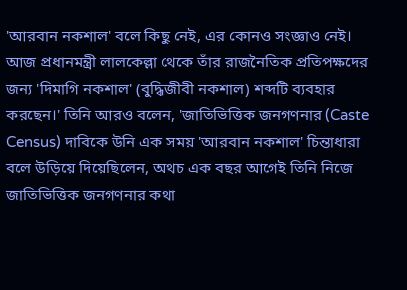'আরবান নকশাল' বলে কিছু নেই, এর কোনও সংজ্ঞাও নেই। আজ প্রধানমন্ত্রী লালকেল্লা থেকে তাঁর রাজনৈতিক প্রতিপক্ষদের জন্য 'দিমাগি নকশাল' (বুদ্ধিজীবী নকশাল) শব্দটি ব্যবহার করছেন।' তিনি আরও বলেন, 'জাতিভিত্তিক জনগণনার (Caste Census) দাবিকে উনি এক সময় 'আরবান নকশাল' চিন্তাধারা বলে উড়িয়ে দিয়েছিলেন, অথচ এক বছর আগেই তিনি নিজে জাতিভিত্তিক জনগণনার কথা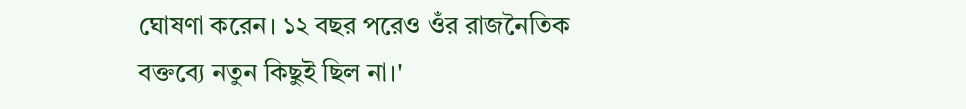ঘোষণা করেন। ১২ বছর পরেও ওঁর রাজনৈতিক বক্তব্যে নতুন কিছুই ছিল না।'